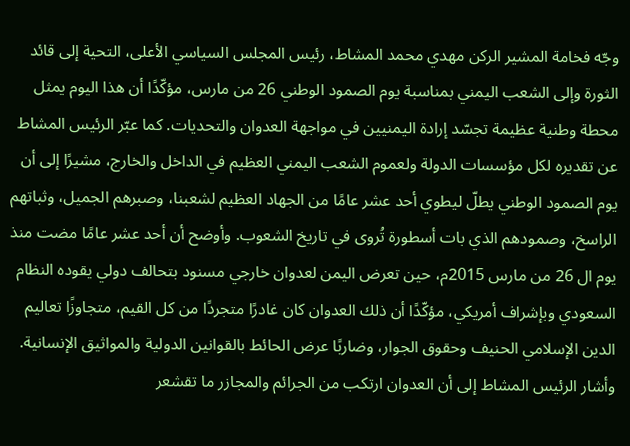وجّه فخامة المشير الركن مهدي محمد المشاط، رئيس المجلس السياسي الأعلى، التحية إلى قائد الثورة وإلى الشعب اليمني بمناسبة يوم الصمود الوطني 26 من مارس، مؤكّدًا أن هذا اليوم يمثل محطة وطنية عظيمة تجسّد إرادة اليمنيين في مواجهة العدوان والتحديات. كما عبّر الرئيس المشاط عن تقديره لكل مؤسسات الدولة ولعموم الشعب اليمني العظيم في الداخل والخارج، مشيرًا إلى أن يوم الصمود الوطني يطلّ ليطوي أحد عشر عامًا من الجهاد العظيم لشعبنا، وصبرهم الجميل، وثباتهم الراسخ، وصمودهم الذي بات أسطورة تُروى في تاريخ الشعوب. وأوضح أن أحد عشر عامًا مضت منذ يوم ال 26 من مارس 2015م، حين تعرض اليمن لعدوان خارجي مسنود بتحالف دولي يقوده النظام السعودي وبإشراف أمريكي، مؤكّدًا أن ذلك العدوان كان غادرًا متجردًا من كل القيم، متجاوزًا تعاليم الدين الإسلامي الحنيف وحقوق الجوار، وضاربًا عرض الحائط بالقوانين الدولية والمواثيق الإنسانية. وأشار الرئيس المشاط إلى أن العدوان ارتكب من الجرائم والمجازر ما تقشعر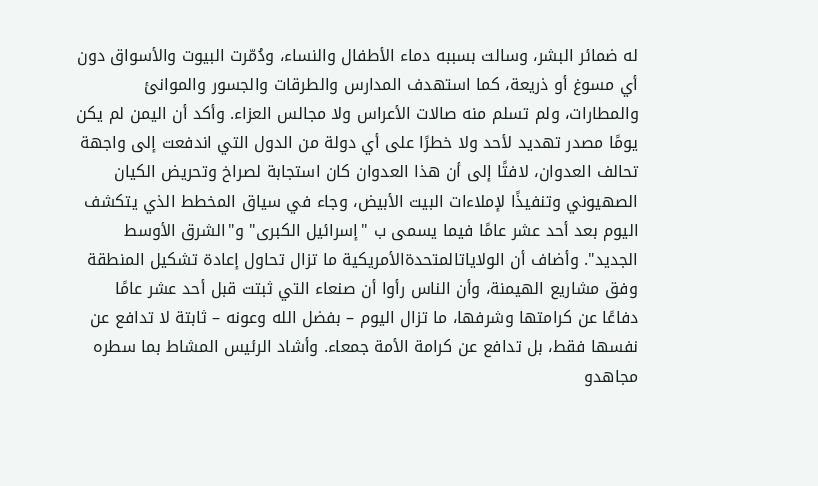له ضمائر البشر، وسالت بسببه دماء الأطفال والنساء، ودُمّرت البيوت والأسواق دون أي مسوغ أو ذريعة، كما استهدف المدارس والطرقات والجسور والموانئ والمطارات، ولم تسلم منه صالات الأعراس ولا مجالس العزاء. وأكد أن اليمن لم يكن يومًا مصدر تهديد لأحد ولا خطرًا على أي دولة من الدول التي اندفعت إلى واجهة تحالف العدوان، لافتًا إلى أن هذا العدوان كان استجابة لصراخ وتحريض الكيان الصهيوني وتنفيذًا لإملاءات البيت الأبيض، وجاء في سياق المخطط الذي يتكشف اليوم بعد أحد عشر عامًا فيما يسمى ب "إسرائيل الكبرى" و"الشرق الأوسط الجديد". وأضاف أن الولاياتالمتحدةالأمريكية ما تزال تحاول إعادة تشكيل المنطقة وفق مشاريع الهيمنة، وأن الناس رأوا أن صنعاء التي ثبتت قبل أحد عشر عامًا دفاعًا عن كرامتها وشرفها، ما تزال اليوم – بفضل الله وعونه – ثابتة لا تدافع عن نفسها فقط، بل تدافع عن كرامة الأمة جمعاء. وأشاد الرئيس المشاط بما سطره مجاهدو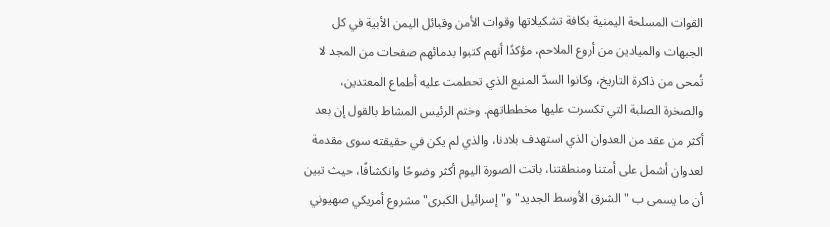القوات المسلحة اليمنية بكافة تشكيلاتها وقوات الأمن وقبائل اليمن الأبية في كل الجبهات والميادين من أروع الملاحم، مؤكدًا أنهم كتبوا بدمائهم صفحات من المجد لا تُمحى من ذاكرة التاريخ، وكانوا السدّ المنيع الذي تحطمت عليه أطماع المعتدين، والصخرة الصلبة التي تكسرت عليها مخططاتهم. وختم الرئيس المشاط بالقول إن بعد أكثر من عقد من العدوان الذي استهدف بلادنا، والذي لم يكن في حقيقته سوى مقدمة لعدوان أشمل على أمتنا ومنطقتنا، باتت الصورة اليوم أكثر وضوحًا وانكشافًا، حيث تبين أن ما يسمى ب "الشرق الأوسط الجديد" و"إسرائيل الكبرى" مشروع أمريكي صهيوني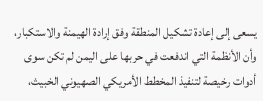يسعى إلى إعادة تشكيل المنطقة وفق إرادة الهيمنة والاستكبار، وأن الأنظمة التي اندفعت في حربها على اليمن لم تكن سوى أدوات رخيصة لتنفيذ المخطط الأمريكي الصهيوني الخبيث،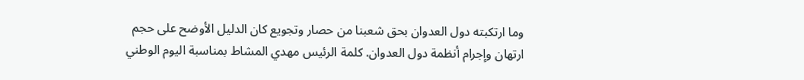وما ارتكبته دول العدوان بحق شعبنا من حصار وتجويع كان الدليل الأوضح على حجم ارتهان وإجرام أنظمة دول العدوان. كلمة الرئيس مهدي المشاط بمناسبة اليوم الوطني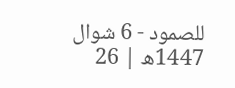للصمود - 6 شوال 1447ه | 26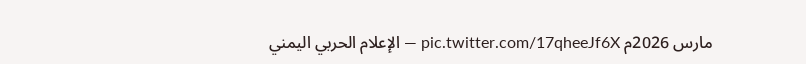مارس 2026م pic.twitter.com/17qheeJf6X — الإعلام الحربي اليمني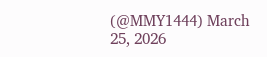(@MMY1444) March 25, 2026